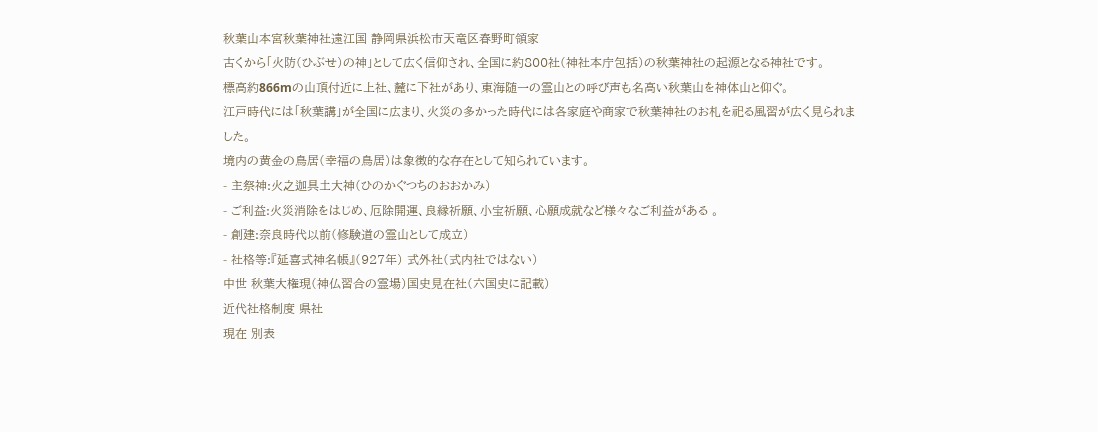秋葉山本宮秋葉神社遠江国 静岡県浜松市天竜区春野町領家
古くから「火防(ひぶせ)の神」として広く信仰され、全国に約800社(神社本庁包括)の秋葉神社の起源となる神社です。
標高約866mの山頂付近に上社、麓に下社があり、東海随一の霊山との呼び声も名高い秋葉山を神体山と仰ぐ。
江戸時代には「秋葉講」が全国に広まり、火災の多かった時代には各家庭や商家で秋葉神社のお札を祀る風習が広く見られました。
境内の黄金の鳥居(幸福の鳥居)は象徴的な存在として知られています。
- 主祭神:火之迦具土大神(ひのかぐつちのおおかみ)
- ご利益:火災消除をはじめ、厄除開運、良縁祈願、小宝祈願、心願成就など様々なご利益がある 。
- 創建:奈良時代以前(修験道の霊山として成立)
- 社格等:『延喜式神名帳』(927年) 式外社(式内社ではない)
中世 秋葉大権現(神仏習合の霊場)国史見在社(六国史に記載)
近代社格制度 県社
現在 別表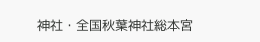神社・全国秋葉神社総本宮